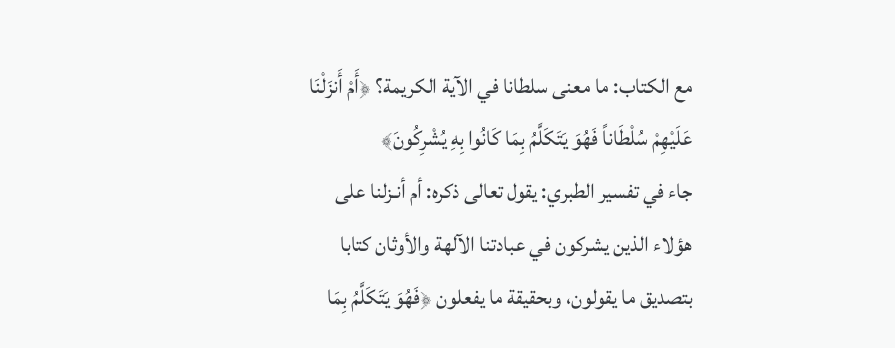مع الكتاب: ما معنى سلطانا في الآية الكريمة؟ ﴿أَمْ أَنزَلْنَا عَلَيْهِمْ سُلْطَاناً فَهُوَ يَتَكَلَّمُ بِمَا كَانُوا بِهِ يُشْرِكُونَ﴾
جاء في تفسير الطبري: يقول تعالى ذكره: أم أنـزلنا على هؤلاء الذين يشركون في عبادتنا الآلهة والأوثان كتابا بتصديق ما يقولون، وبحقيقة ما يفعلون ﴿فَهُوَ يَتَكَلَّمُ بِمَا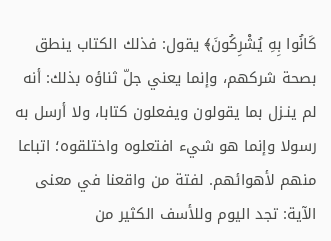كَانُوا بِهِ يُشْرِكُونَ﴾ يقول: فذلك الكتاب ينطق بصحة شركهم، وإنما يعني جلّ ثناؤه بذلك: أنه لم ينـزل بما يقولون ويفعلون كتابا، ولا أرسل به رسولا وإنما هو شيء افتعلوه واختلقوه؛ اتباعا منهم لأهوائهم. لفتة من واقعنا في معنى الآية: تجد اليوم وللأسف الكثير من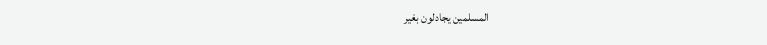المسلمين يجادلون بغير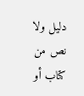دليل ولا نص من كتاب أو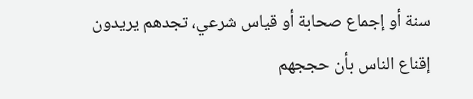سنة أو إجماع صحابة أو قياس شرعي، تجدهم يريدون إقناع الناس بأن حججهم